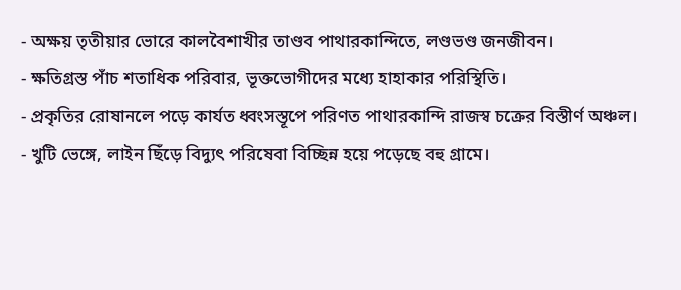- অক্ষয় তৃতীয়ার ভোরে কালবৈশাখীর তাণ্ডব পাথারকান্দিতে, লণ্ডভণ্ড জনজীবন।
- ক্ষতিগ্রস্ত পাঁচ শতাধিক পরিবার, ভূক্তভোগীদের মধ্যে হাহাকার পরিস্থিতি।
- প্রকৃতির রোষানলে পড়ে কার্যত ধ্বংসস্তূপে পরিণত পাথারকান্দি রাজস্ব চক্রের বিস্তীর্ণ অঞ্চল।
- খুটি ভেঙ্গে, লাইন ছিঁড়ে বিদ্যুৎ পরিষেবা বিচ্ছিন্ন হয়ে পড়েছে বহু গ্রামে।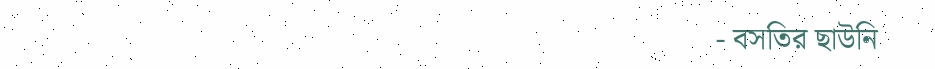- বসতির ছাউনি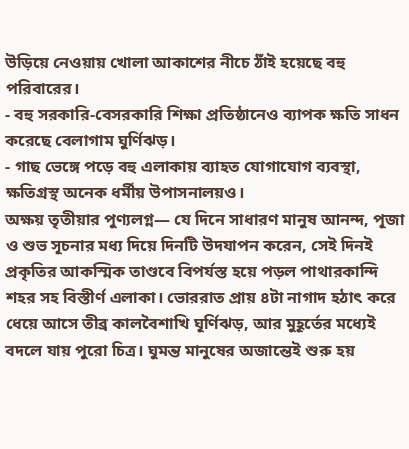উড়িয়ে নেওয়ায় খোলা আকাশের নীচে ঠাঁই হয়েছে বহু পরিবারের।
- বহু সরকারি-বেসরকারি শিক্ষা প্রতিষ্ঠানেও ব্যাপক ক্ষতি সাধন করেছে বেলাগাম ঘুর্ণিঝড়।
- গাছ ভেঙ্গে পড়ে বহু এলাকায় ব্যাহত যোগাযোগ ব্যবস্থা, ক্ষতিগ্রস্থ অনেক ধর্মীয় উপাসনালয়ও।
অক্ষয় তৃতীয়ার পুণ্যলগ্ন— যে দিনে সাধারণ মানুষ আনন্দ, পূজা ও শুভ সূচনার মধ্য দিয়ে দিনটি উদযাপন করেন, সেই দিনই প্রকৃতির আকস্মিক তাণ্ডবে বিপর্যস্ত হয়ে পড়ল পাথারকান্দি শহর সহ বিস্তীর্ণ এলাকা। ভোররাত প্রায় ৪টা নাগাদ হঠাৎ করে ধেয়ে আসে তীব্র কালবৈশাখি ঘূর্ণিঝড়, আর মুহূর্তের মধ্যেই বদলে যায় পুরো চিত্র। ঘুমন্ত মানুষের অজান্তেই শুরু হয়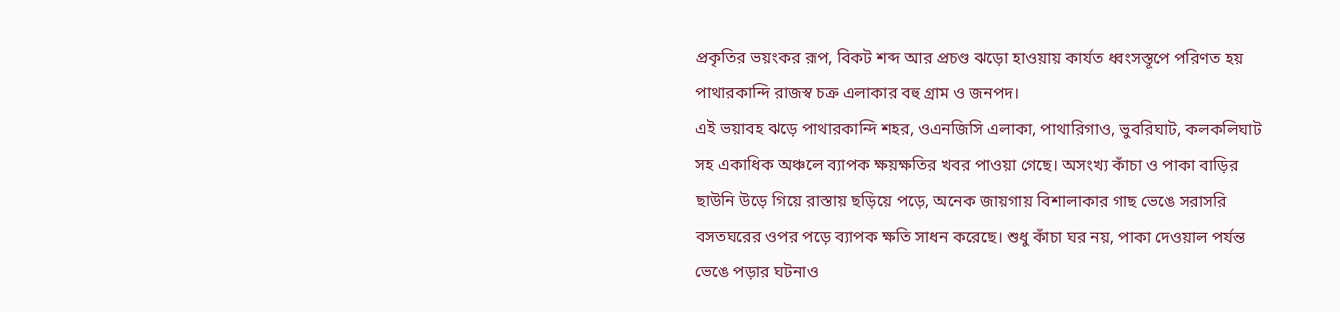প্রকৃতির ভয়ংকর রূপ, বিকট শব্দ আর প্রচণ্ড ঝড়ো হাওয়ায় কার্যত ধ্বংসস্তূপে পরিণত হয় পাথারকান্দি রাজস্ব চক্র এলাকার বহু গ্রাম ও জনপদ।
এই ভয়াবহ ঝড়ে পাথারকান্দি শহর, ওএনজিসি এলাকা, পাথারিগাও, ভুবরিঘাট, কলকলিঘাট সহ একাধিক অঞ্চলে ব্যাপক ক্ষয়ক্ষতির খবর পাওয়া গেছে। অসংখ্য কাঁচা ও পাকা বাড়ির ছাউনি উড়ে গিয়ে রাস্তায় ছড়িয়ে পড়ে, অনেক জায়গায় বিশালাকার গাছ ভেঙে সরাসরি বসতঘরের ওপর পড়ে ব্যাপক ক্ষতি সাধন করেছে। শুধু কাঁচা ঘর নয়, পাকা দেওয়াল পর্যন্ত ভেঙে পড়ার ঘটনাও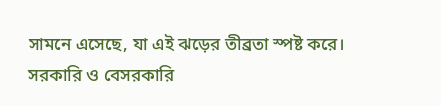সামনে এসেছে, যা এই ঝড়ের তীব্রতা স্পষ্ট করে।
সরকারি ও বেসরকারি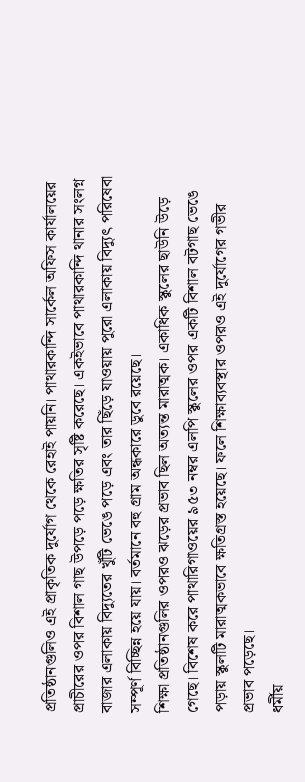প্রতিষ্ঠানগুলিও এই প্রাকৃতিক দুর্যোগ থেকে রেহাই পায়নি। পাথারকান্দি সার্কেল অফিস কার্যালয়ের প্রাচীরের ওপর বিশাল গাছ উপড়ে পড়ে ক্ষতির সৃষ্টি করেছে। একইভাবে পাথারকান্দি থানার সংলগ্ন বাজার এলাকায় বিদ্যুতের খুঁটি ভেঙে পড়ে এবং তার ছিঁড়ে যাওয়ায় পুরো এলাকায় বিদ্যুৎ পরিষেবা সম্পূর্ণ বিচ্ছিন্ন হয়ে যায়। বর্তমানে বহু গ্রাম অন্ধকারে ডুবে রয়েছে।
শিক্ষা প্রতিষ্ঠানগুলির ওপরও ঝড়ের প্রভাব ছিল অত্যন্ত মারাত্মক। একাধিক স্কুলের ছাউনি উড়ে গেছে। বিশেষ করে পাথারিগাওয়ের ৯৫৩ নম্বর এলপি স্কুলের ওপর একটি বিশাল বটগাছ ভেঙে পড়ায় স্কুলটি মারাত্মকভাবে ক্ষতিগ্রস্ত হয়েছে। ফলে শিক্ষাব্যবস্থার ওপরও এই দুর্যোগের গভীর প্রভাব পড়েছে।
ধর্মীয়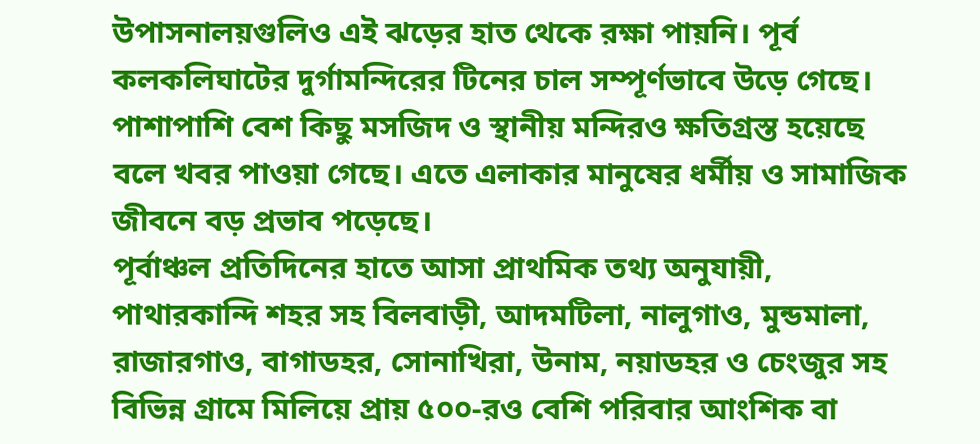উপাসনালয়গুলিও এই ঝড়ের হাত থেকে রক্ষা পায়নি। পূর্ব কলকলিঘাটের দুর্গামন্দিরের টিনের চাল সম্পূর্ণভাবে উড়ে গেছে। পাশাপাশি বেশ কিছু মসজিদ ও স্থানীয় মন্দিরও ক্ষতিগ্রস্ত হয়েছে বলে খবর পাওয়া গেছে। এতে এলাকার মানুষের ধর্মীয় ও সামাজিক জীবনে বড় প্রভাব পড়েছে।
পূর্বাঞ্চল প্রতিদিনের হাতে আসা প্রাথমিক তথ্য অনুযায়ী, পাথারকান্দি শহর সহ বিলবাড়ী, আদমটিলা, নালুগাও, মুন্ডমালা, রাজারগাও, বাগাডহর, সোনাখিরা, উনাম, নয়াডহর ও চেংজুর সহ বিভিন্ন গ্রামে মিলিয়ে প্রায় ৫০০-রও বেশি পরিবার আংশিক বা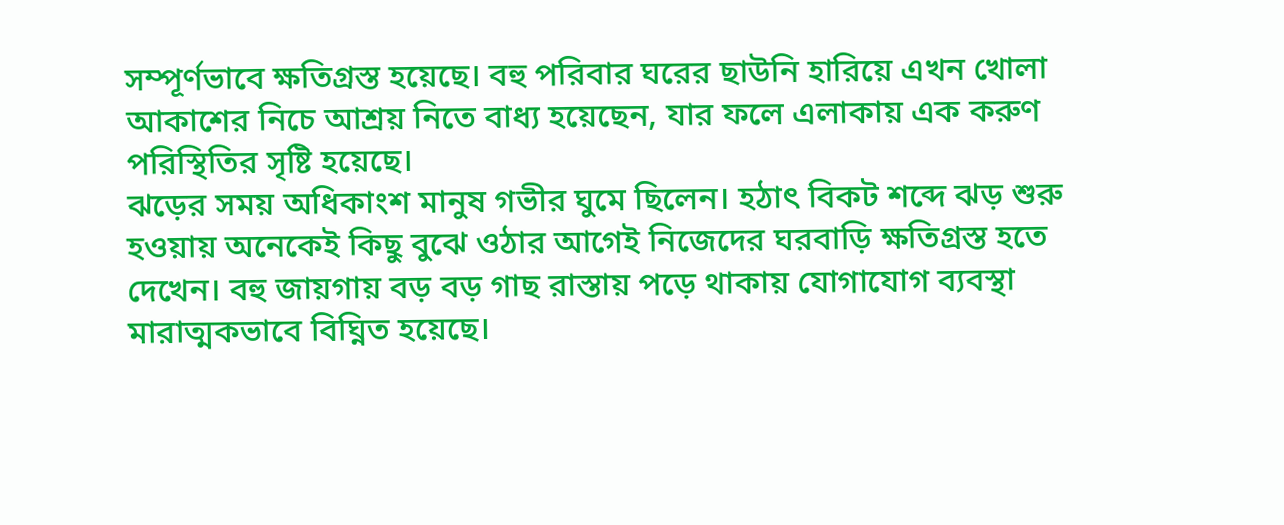সম্পূর্ণভাবে ক্ষতিগ্রস্ত হয়েছে। বহু পরিবার ঘরের ছাউনি হারিয়ে এখন খোলা আকাশের নিচে আশ্রয় নিতে বাধ্য হয়েছেন, যার ফলে এলাকায় এক করুণ পরিস্থিতির সৃষ্টি হয়েছে।
ঝড়ের সময় অধিকাংশ মানুষ গভীর ঘুমে ছিলেন। হঠাৎ বিকট শব্দে ঝড় শুরু হওয়ায় অনেকেই কিছু বুঝে ওঠার আগেই নিজেদের ঘরবাড়ি ক্ষতিগ্রস্ত হতে দেখেন। বহু জায়গায় বড় বড় গাছ রাস্তায় পড়ে থাকায় যোগাযোগ ব্যবস্থা মারাত্মকভাবে বিঘ্নিত হয়েছে।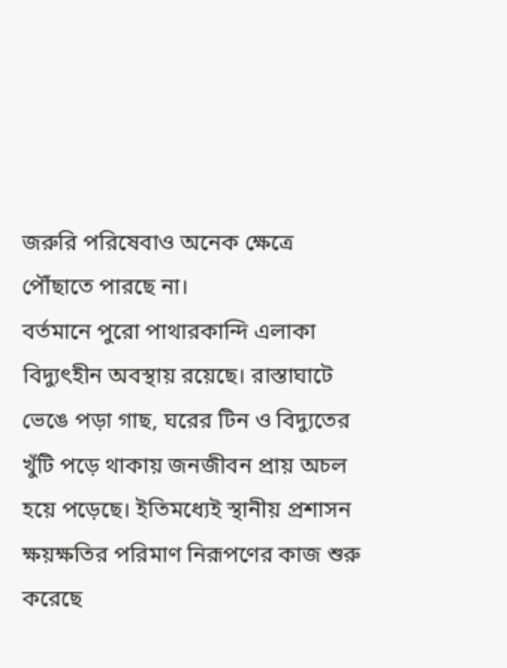জরুরি পরিষেবাও অনেক ক্ষেত্রে পৌঁছাতে পারছে না।
বর্তমানে পুরো পাথারকান্দি এলাকা বিদ্যুৎহীন অবস্থায় রয়েছে। রাস্তাঘাটে ভেঙে পড়া গাছ, ঘরের টিন ও বিদ্যুতের খুঁটি পড়ে থাকায় জনজীবন প্রায় অচল হয়ে পড়েছে। ইতিমধ্যেই স্থানীয় প্রশাসন ক্ষয়ক্ষতির পরিমাণ নিরূপণের কাজ শুরু করেছে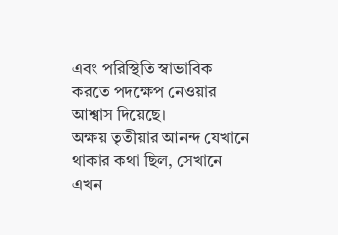এবং পরিস্থিতি স্বাভাবিক করতে পদক্ষেপ নেওয়ার আশ্বাস দিয়েছে।
অক্ষয় তৃতীয়ার আনন্দ যেখানে থাকার কথা ছিল, সেখানে এখন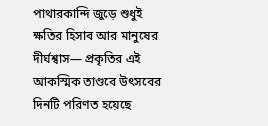পাথারকান্দি জুড়ে শুধুই ক্ষতির হিসাব আর মানুষের দীর্ঘশ্বাস— প্রকৃতির এই আকস্মিক তাণ্ডবে উৎসবের দিনটি পরিণত হয়েছে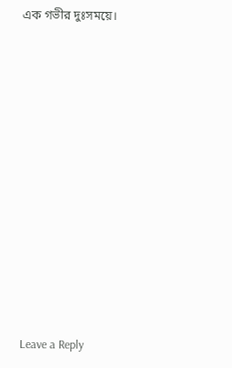এক গভীর দুঃসময়ে।















Leave a Reply